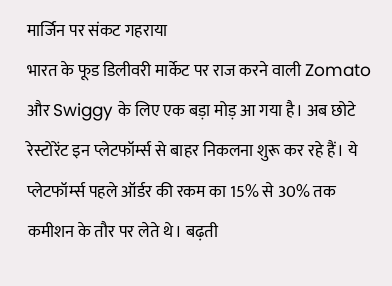मार्जिन पर संकट गहराया
भारत के फूड डिलीवरी मार्केट पर राज करने वाली Zomato और Swiggy के लिए एक बड़ा मोड़ आ गया है। अब छोटे रेस्टोरेंट इन प्लेटफॉर्म्स से बाहर निकलना शुरू कर रहे हैं। ये प्लेटफॉर्म्स पहले ऑर्डर की रकम का 15% से 30% तक कमीशन के तौर पर लेते थे। बढ़ती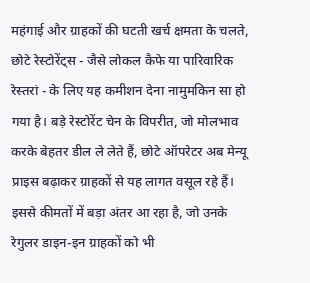महंगाई और ग्राहकों की घटती खर्च क्षमता के चलते, छोटे रेस्टोरेंट्स - जैसे लोकल कैफे या पारिवारिक रेस्तरां - के लिए यह कमीशन देना नामुमकिन सा हो गया है। बड़े रेस्टोरेंट चेन के विपरीत, जो मोलभाव करके बेहतर डील ले लेते हैं, छोटे ऑपरेटर अब मेन्यू प्राइस बढ़ाकर ग्राहकों से यह लागत वसूल रहे हैं। इससे कीमतों में बड़ा अंतर आ रहा है, जो उनके रेगुलर डाइन-इन ग्राहकों को भी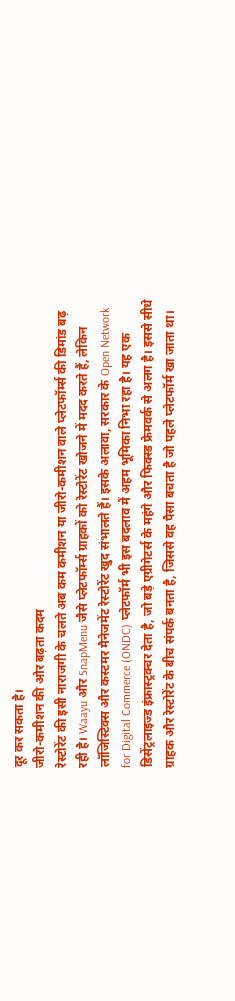दूर कर सकता है।
जीरो-कमीशन की ओर बढ़ता कदम
रेस्टोरेंट की इसी नाराजगी के चलते अब कम कमीशन या जीरो-कमीशन वाले प्लेटफॉर्म्स की डिमांड बढ़ रही है। Waayu और SnapMenu जैसे प्लेटफॉर्म्स ग्राहकों को रेस्टोरेंट खोजने में मदद करते हैं, लेकिन लॉजिस्टिक्स और कस्टमर मैनेजमेंट रेस्टोरेंट खुद संभालते हैं। इसके अलावा, सरकार के Open Network for Digital Commerce (ONDC) प्लेटफॉर्म भी इस बदलाव में अहम भूमिका निभा रहा है। यह एक डिसेंट्रलाइज्ड इंफ्रास्ट्रक्चर देता है, जो बड़े एग्रीगेटर्स के महंगे और फिक्स्ड फ्रेमवर्क से अलग है। इससे सीधे ग्राहक और रेस्टोरेंट के बीच संपर्क बनता है, जिससे वह पैसा बचता है जो पहले प्लेटफॉर्म खा जाता था।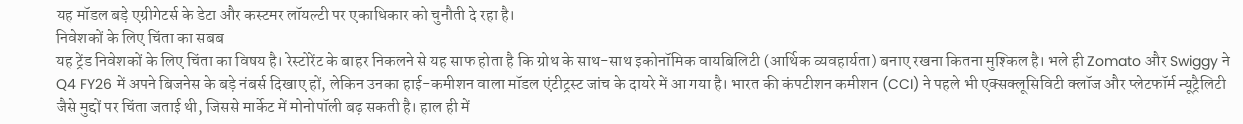यह मॉडल बड़े एग्रीगेटर्स के डेटा और कस्टमर लॉयल्टी पर एकाधिकार को चुनौती दे रहा है।
निवेशकों के लिए चिंता का सबब
यह ट्रेंड निवेशकों के लिए चिंता का विषय है। रेस्टोरेंट के बाहर निकलने से यह साफ होता है कि ग्रोथ के साथ-साथ इकोनॉमिक वायबिलिटी (आर्थिक व्यवहार्यता) बनाए रखना कितना मुश्किल है। भले ही Zomato और Swiggy ने Q4 FY26 में अपने बिजनेस के बड़े नंबर्स दिखाए हों, लेकिन उनका हाई-कमीशन वाला मॉडल एंटीट्रस्ट जांच के दायरे में आ गया है। भारत की कंपटीशन कमीशन (CCI) ने पहले भी एक्सक्लूसिविटी क्लॉज और प्लेटफॉर्म न्यूट्रैलिटी जैसे मुद्दों पर चिंता जताई थी, जिससे मार्केट में मोनोपॉली बढ़ सकती है। हाल ही में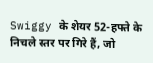Swiggy के शेयर 52-हफ्ते के निचले स्तर पर गिरे हैं, जो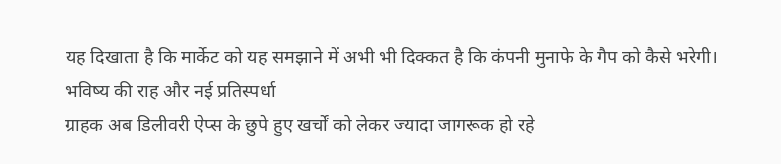यह दिखाता है कि मार्केट को यह समझाने में अभी भी दिक्कत है कि कंपनी मुनाफे के गैप को कैसे भरेगी।
भविष्य की राह और नई प्रतिस्पर्धा
ग्राहक अब डिलीवरी ऐप्स के छुपे हुए खर्चों को लेकर ज्यादा जागरूक हो रहे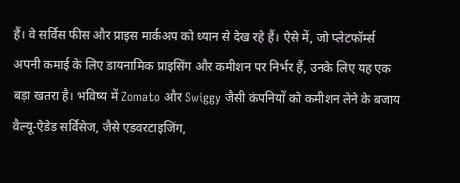हैं। वे सर्विस फीस और प्राइस मार्कअप को ध्यान से देख रहे हैं। ऐसे में, जो प्लेटफॉर्म्स अपनी कमाई के लिए डायनामिक प्राइसिंग और कमीशन पर निर्भर हैं, उनके लिए यह एक बड़ा खतरा है। भविष्य में Zomato और Swiggy जैसी कंपनियों को कमीशन लेने के बजाय वैल्यू-ऐडेड सर्विसेज, जैसे एडवरटाइजिंग,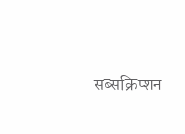सब्सक्रिप्शन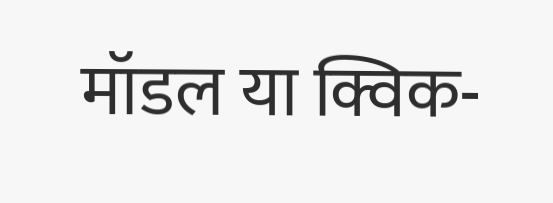मॉडल या क्विक-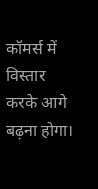कॉमर्स में विस्तार करके आगे बढ़ना होगा।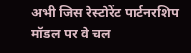अभी जिस रेस्टोरेंट पार्टनरशिप मॉडल पर वे चल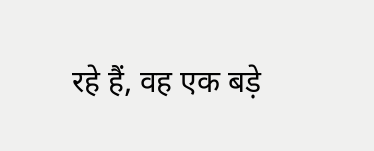रहे हैं, वह एक बड़े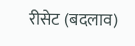रीसेट (बदलाव)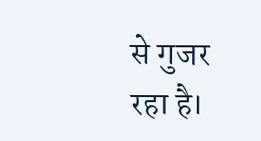से गुजर रहा है।